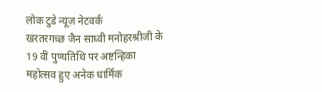लोक टुडे न्यूज़ नेटवर्क
खरतरगच्छ जैन साध्वी मनोहरश्रीजी के 19 वीं पुण्यतिथि पर अष्टन्हिका महोत्सव हुए अनेक धार्मिक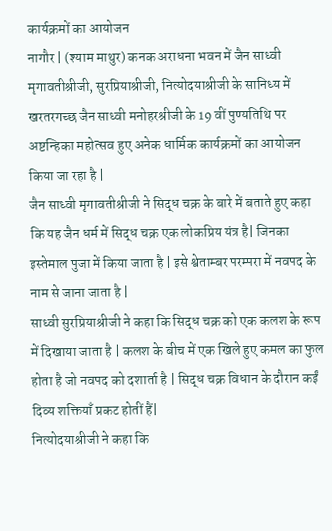कार्यक्रमों का आयोजन
नागौर | (श्याम माथुर) कनक अराधना भवन में जैन साध्वी मृगावतीश्रीजी, सुरप्रियाश्रीजी, नित्योदयाश्रीजी के सानिध्य में खरतरगच्छ जैन साध्वी मनोहरश्रीजी के 19 वीं पुण्यतिथि पर अष्टन्हिका महोत्सव हुए अनेक धार्मिक कार्यक्रमों का आयोजन किया जा रहा है |
जैन साध्वी मृगावतीश्रीजी ने सिद्ध चक्र के बारे में बताते हुए कहा कि यह जैन धर्म में सिद्ध चक्र एक लोकप्रिय यंत्र है| जिनका इस्तेमाल पुजा में किया जाता है | इसे श्वेताम्बर परम्परा में नवपद के नाम से जाना जाता है |
साध्वी सुरप्रियाश्रीजी ने कहा कि सिद्ध चक्र को एक कलश के रूप में दिखाया जाता है | कलश के बीच में एक खिले हुए कमल का फुल होता है जो नवपद को दशार्ता है | सिद्ध चक्र विधान के दौरान कईं दिव्य शक्तियाँ प्रकट होतीं हैं|
नित्योदयाश्रीजी ने कहा कि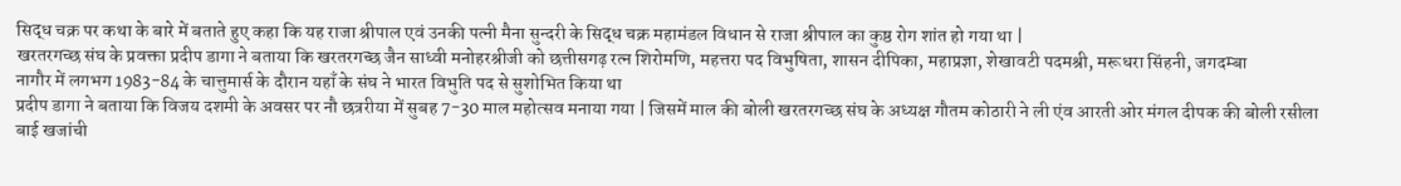सिद्ध चक्र पर कथा के बारे में बताते हुए कहा कि यह राजा श्रीपाल एवं उनकी पत्नी मैना सुन्दरी के सिद्ध चक्र महामंडल विधान से राजा श्रीपाल का कुष्ठ रोग शांत हो गया था |
खरतरगच्छ संघ के प्रवक्ता प्रदीप डागा ने बताया कि खरतरगच्छ जैन साध्वी मनोहरश्रीजी को छत्तीसगढ़ रत्न शिरोमणि, महत्तरा पद विभुषिता, शासन दीपिका, महाप्रज्ञा, शेखावटी पदमश्री, मरूधरा सिंहनी, जगदम्बा
नागौर में लगभग 1983-84 के चात्तुमार्स के दौरान यहाँ के संघ ने भारत विभुति पद से सुशोभित किया था
प्रदीप डागा ने बताया कि विजय दशमी के अवसर पर नौ छत्ररीया में सुबह 7-30 माल महोत्सव मनाया गया | जिसमें माल की बोली खरतरगच्छ संघ के अध्यक्ष गौतम कोठारी ने ली एंव आरती ओर मंगल दीपक की बोली रसीला बाई खजांची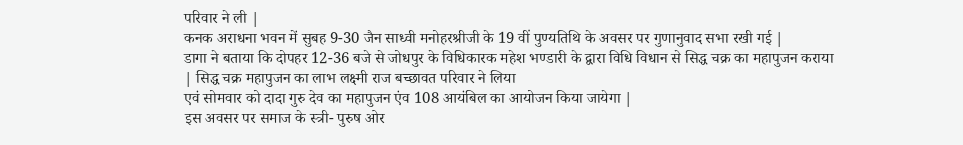परिवार ने ली |
कनक अराधना भवन में सुबह 9-30 जैन साध्वी मनोहरश्रीजी के 19 वीं पुण्यतिथि के अवसर पर गुणानुवाद सभा रखी गई |
डागा ने बताया कि दोपहर 12-36 बजे से जोधपुर के विधिकारक महेश भण्डारी के द्वारा विधि विधान से सिद्ध चक्र का महापुजन कराया | सिद्ध चक्र महापुजन का लाभ लक्ष्मी राज बच्छावत परिवार ने लिया
एवं सोमवार को दादा गुरु देव का महापुजन एंव 108 आयंबिल का आयोजन किया जायेगा |
इस अवसर पर समाज के स्त्री- पुरुष ओर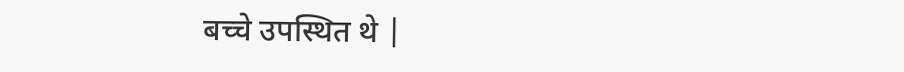बच्चे उपस्थित थे |